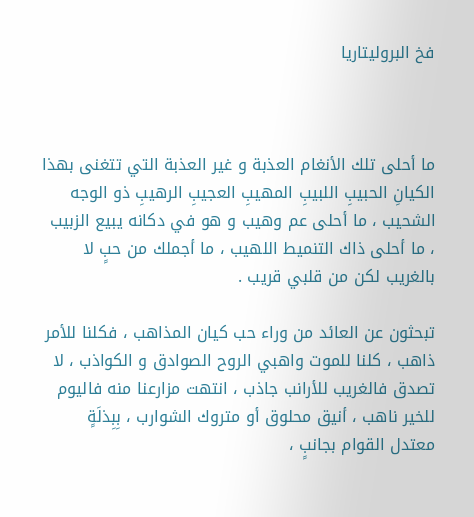فخ البروليتاريا



ما أحلى تلك الأنغام العذبة و غير العذبة التي تتغنى بهذا الكيانِ الحبيبِ اللبيبِ المهيبِ العجيبِ الرهيبِ ذو الوجه الشحيب ، ما أحلى عم وهيب و هو في دكانه يبيع الزبيب ، ما أحلى ذاك التنميط اللهيب ، ما أجملك من حبٍ لا بالغريب لكن من قلبي قريب .

تبحثون عن العائد من وراء حب كيان المذاهب ، فكلنا للأمر ذاهب ، كلنا للموت واهبي الروح الصوادق و الكواذب ، لا تصدق فالغريب للأرانب جاذب ، انتهت مزارعنا منه فاليوم للخير ناهب ، أنيق محلوق أو متروك الشوارب ، بِبِذلَةٍ معتدل القوام بجانبٍ ،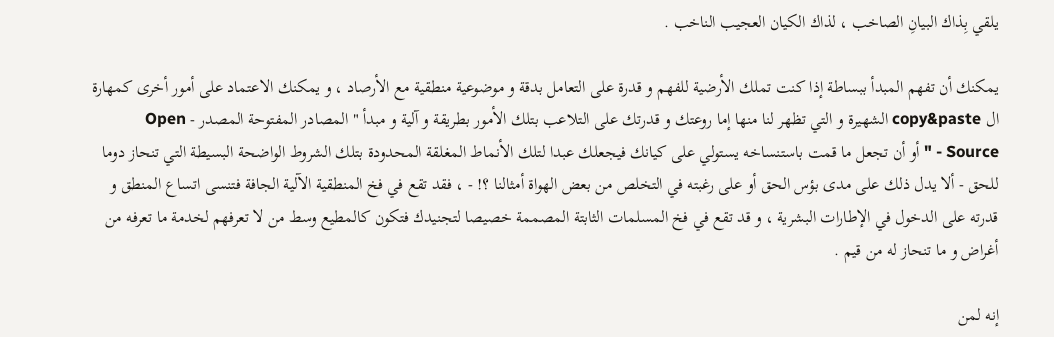يلقي بِذاك البيانِ الصاخب ، لذاك الكيان العجيب الناخب .

يمكنك أن تفهم المبدأ ببساطة إذا كنت تملك الأرضية للفهم و قدرة على التعامل بدقة و موضوعية منطقية مع الأرصاد ، و يمكنك الاعتماد على أمور أخرى كمهارة ال copy&paste الشهيرة و التي تظهر لنا منها إما روعتك و قدرتك على التلاعب بتلك الأمور بطريقة و آلية و مبدأ " المصادر المفتوحة المصدر - Open Source - " أو أن تجعل ما قمت باستنساخه يستولي على كيانك فيجعلك عبدا لتلك الأنماط المغلقة المحدودة بتلك الشروط الواضحة البسيطة التي تنحاز دوما للحق - ألا يدل ذلك على مدى بؤس الحق أو على رغبته في التخلص من بعض الهواة أمثالنا ؟! - ، فقد تقع في فخ المنطقية الآلية الجافة فتنسى اتساع المنطق و قدرته على الدخول في الإطارات البشرية ، و قد تقع في فخ المسلمات الثابتة المصممة خصيصا لتجنيدك فتكون كالمطيع وسط من لا تعرفهم لخدمة ما تعرفه من أغراض و ما تنحاز له من قيم .

إنه لمن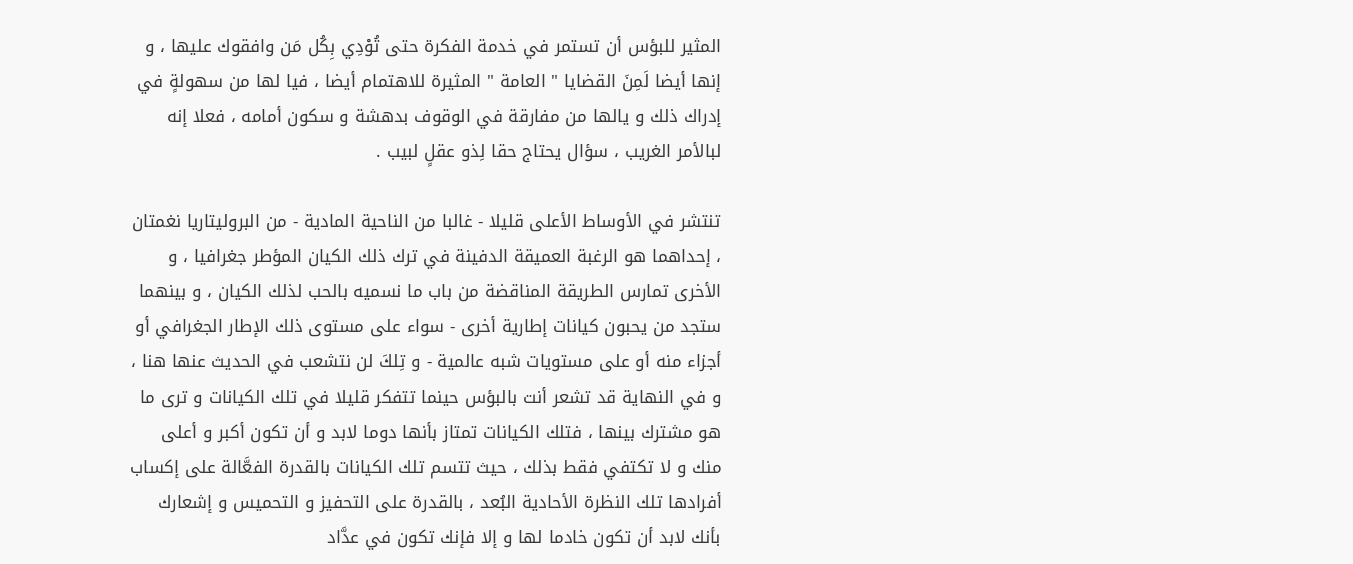المثير للبؤس أن تستمر في خدمة الفكرة حتى تُوْدِي بِكُل مَن وافقوك عليها ، و إنها أيضا لَمِنَ القضايا " العامة " المثيرة للاهتمام أيضا ، فيا لها من سهولةٍ في إدراك ذلك و يالها من مفارقة في الوقوف بدهشة و سكون أمامه ، فعلا إنه لبالأمر الغريب ، سؤال يحتاج حقا لِذو عقلٍ لبيب .

تنتشر في الأوساط الأعلى قليلا - غالبا من الناحية المادية - من البروليتاريا نغمتان ، إحداهما هو الرغبة العميقة الدفينة في ترك ذلك الكيان المؤطر جغرافيا ، و الأخرى تمارس الطريقة المناقضة من باب ما نسميه بالحب لذلك الكيان ، و بينهما ستجد من يحبون كيانات إطارية أخرى - سواء على مستوى ذلك الإطار الجغرافي أو أجزاء منه أو على مستويات شبه عالمية - و تِلكَ لن نتشعب في الحديث عنها هنا ، و في النهاية قد تشعر أنت بالبؤس حينما تتفكر قليلا في تلك الكيانات و ترى ما هو مشترك بينها ، فتلك الكيانات تمتاز بأنها دوما لابد و أن تكون أكبر و أعلى منك و لا تكتفي فقط بذلك ، حيث تتسم تلك الكيانات بالقدرة الفعَّالة على إكساب أفرادها تلك النظرة الأحادية البُعد ، بالقدرة على التحفيز و التحميس و إشعارك بأنك لابد أن تكون خادما لها و إلا فإنك تكون في عدَّاد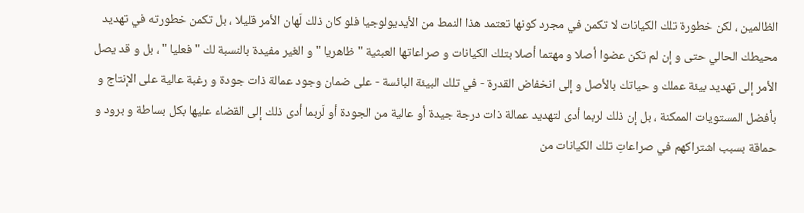الظالمين ، لكن خطورة تلك الكيانات لا تكمن في مجرد كونها تعتمد هذا النمط من الأيديولوجيا فلو كان ذلك لَهان الأمر قليلا ، بل تكمن خطورته في تهديد محيطك الحالي حتى و إن لم تكن عضوا أصلا و مهتما أصلا بتلك الكيانات و صراعاتها العبثية " ظاهريا " و الغير مفيدة بالنسبة لك " فعليا " ، بل و قد يصل الأمر إلى تهديد بيئة عملك و حياتك بالأصل و إلى انخفاض القدرة - في تلك البيئة البائسة - على ضمان وجود عمالة ذات جودة و رغبة عالية على الإنتاج و بأفضل المستويات الممكنة ، بل إن ذلك لربما أدى لتهديد عمالة ذات درجة جيدة أو عالية من الجودة أو لَربما أدى ذلك إلى القضاء عليها بكل بساطة و برود و حماقة بسبب اشتراكهم في صراعاتِ تلك الكيانات من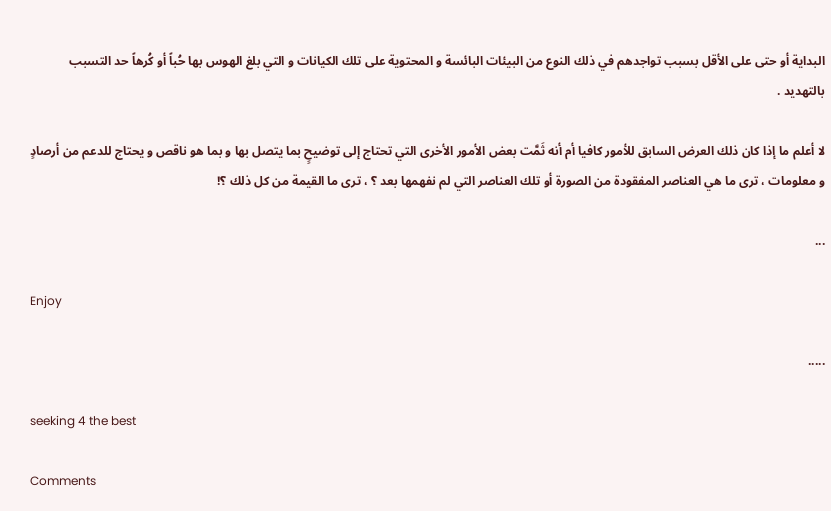البداية أو حتى على الأقل بسبب تواجدهم في ذلك النوع من البيئات البائسة و المحتوية على تلك الكيانات و التي بلغ الهوس بها حُباً أو كُرهاً حد التسبب بالتهديد .

لا أعلم ما إذا كان ذلك العرض السابق للأمور كافيا أم أنه ثَمَّت بعض الأمور الأخرى التي تحتاج إلى توضيحٍ بما يتصل بها و بما هو ناقص و يحتاج للدعم من أرصادٍ و معلومات ، ترى ما هي العناصر المفقودة من الصورة أو تلك العناصر التي لم نفهمها بعد ؟ ، ترى ما القيمة من كل ذلك ؟!

...

Enjoy

.....

seeking 4 the best

Comments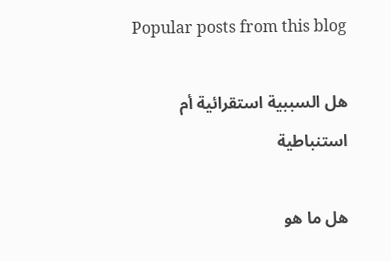Popular posts from this blog

هل السببية استقرائية أم استنباطية

هل ما هو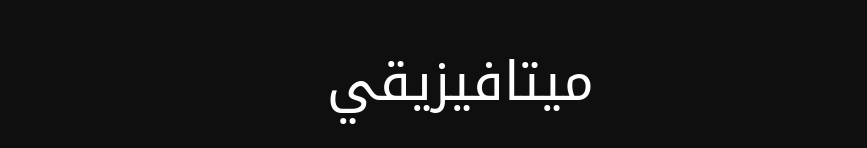ميتافيزيقي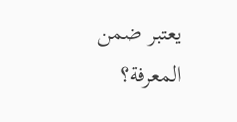يعتبر ضمن المعرفة؟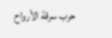حرب سرقة الأرواح